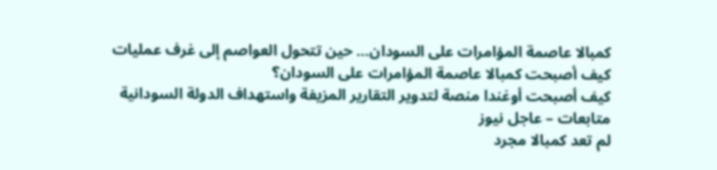كمبالا عاصمة المؤامرات على السودان… حين تتحول العواصم إلى غرف عمليات
كيف أصبحت كمبالا عاصمة المؤامرات على السودان؟
كيف أصبحت أوغندا منصة لتدوير التقارير المزيفة واستهداف الدولة السودانية
متابعات – عاجل نيوز
لم تعد كمبالا مجرد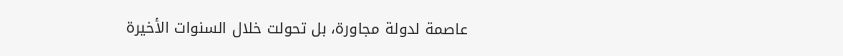عاصمة لدولة مجاورة، بل تحولت خلال السنوات الأخيرة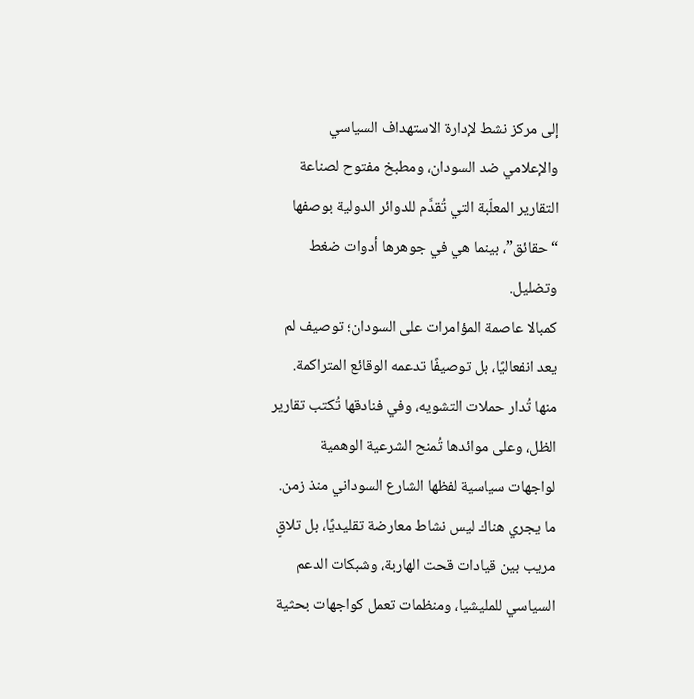إلى مركز نشط لإدارة الاستهداف السياسي والإعلامي ضد السودان، ومطبخ مفتوح لصناعة التقارير المعلّبة التي تُقدَّم للدوائر الدولية بوصفها “حقائق”، بينما هي في جوهرها أدوات ضغط وتضليل.
كمبالا عاصمة المؤامرات على السودان؛ توصيف لم يعد انفعاليًا، بل توصيفًا تدعمه الوقائع المتراكمة.
منها تُدار حملات التشويه، وفي فنادقها تُكتب تقارير الظل، وعلى موائدها تُمنح الشرعية الوهمية لواجهات سياسية لفظها الشارع السوداني منذ زمن.
ما يجري هناك ليس نشاط معارضة تقليديًا، بل تلاقٍ مريب بين قيادات قحت الهاربة، وشبكات الدعم السياسي للمليشيا، ومنظمات تعمل كواجهات بحثية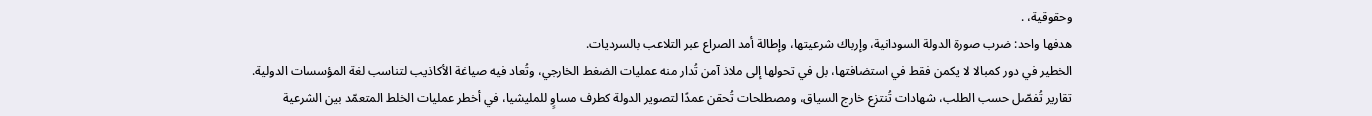وحقوقية، .
هدفها واحد: ضرب صورة الدولة السودانية، وإرباك شرعيتها، وإطالة أمد الصراع عبر التلاعب بالسرديات.
الخطير في دور كمبالا لا يكمن فقط في استضافتها، بل في تحولها إلى ملاذ آمن تُدار منه عمليات الضغط الخارجي، وتُعاد فيه صياغة الأكاذيب لتناسب لغة المؤسسات الدولية.
تقارير تُفصّل حسب الطلب، شهادات تُنتزع خارج السياق، ومصطلحات تُحقن عمدًا لتصوير الدولة كطرف مساوٍ للمليشيا، في أخطر عمليات الخلط المتعمّد بين الشرعية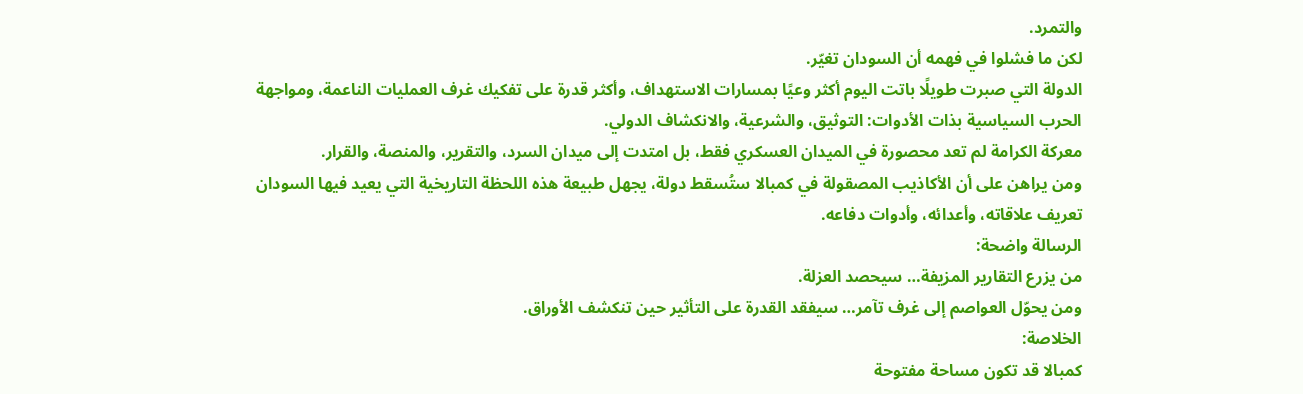والتمرد.
لكن ما فشلوا في فهمه أن السودان تغيّر.
الدولة التي صبرت طويلًا باتت اليوم أكثر وعيًا بمسارات الاستهداف، وأكثر قدرة على تفكيك غرف العمليات الناعمة، ومواجهة الحرب السياسية بذات الأدوات: التوثيق، والشرعية، والانكشاف الدولي.
معركة الكرامة لم تعد محصورة في الميدان العسكري فقط، بل امتدت إلى ميدان السرد، والتقرير، والمنصة، والقرار.
ومن يراهن على أن الأكاذيب المصقولة في كمبالا ستُسقط دولة، يجهل طبيعة هذه اللحظة التاريخية التي يعيد فيها السودان تعريف علاقاته، وأعدائه، وأدوات دفاعه.
الرسالة واضحة:
من يزرع التقارير المزيفة… سيحصد العزلة.
ومن يحوّل العواصم إلى غرف تآمر… سيفقد القدرة على التأثير حين تنكشف الأوراق.
الخلاصة:
كمبالا قد تكون مساحة مفتوحة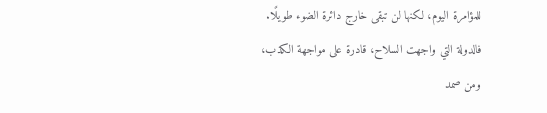للمؤامرة اليوم، لكنها لن تبقى خارج دائرة الضوء طويلًا.
فالدولة التي واجهت السلاح، قادرة على مواجهة الكذب،
ومن صمد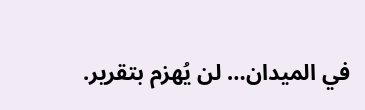في الميدان… لن يُهزم بتقرير.